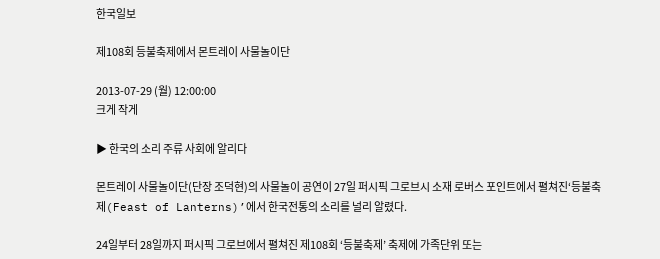한국일보

제108회 등불축제에서 몬트레이 사물놀이단

2013-07-29 (월) 12:00:00
크게 작게

▶ 한국의 소리 주류 사회에 알리다

몬트레이 사물놀이단(단장 조덕현)의 사물놀이 공연이 27일 퍼시픽 그로브시 소재 로버스 포인트에서 펼쳐진‘등불축제(Feast of Lanterns)’에서 한국전통의 소리를 널리 알렸다.

24일부터 28일까지 퍼시픽 그로브에서 펼쳐진 제108회 ‘등불축제’ 축제에 가족단위 또는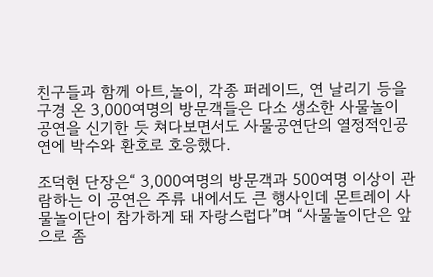친구들과 함께 아트,놀이, 각종 퍼레이드, 연 날리기 등을구경 온 3,000여명의 방문객들은 다소 생소한 사물놀이 공연을 신기한 듯 쳐다보면서도 사물공연단의 열정적인공연에 박수와 환호로 호응했다.

조덕현 단장은“ 3,000여명의 방문객과 500여명 이상이 관람하는 이 공연은 주류 내에서도 큰 행사인데 몬트레이 사물놀이단이 참가하게 돼 자랑스럽다”며 “사물놀이단은 앞으로 좀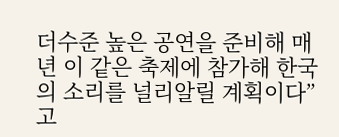더수준 높은 공연을 준비해 매년 이 같은 축제에 참가해 한국의 소리를 널리알릴 계획이다”고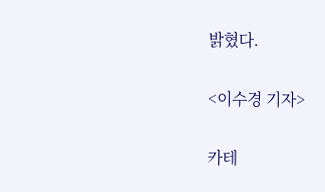밝혔다.

<이수경 기자>

카테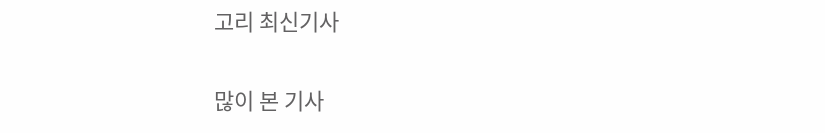고리 최신기사

많이 본 기사